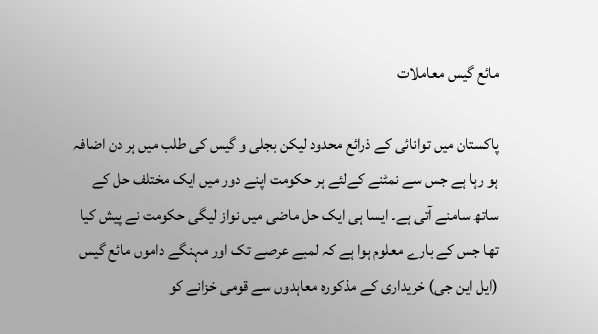مائع گیس معاملات

پاکستان میں توانائی کے ذرائع محدود لیکن بجلی و گیس کی طلب میں ہر دن اضافہ ہو رہا ہے جس سے نمٹنے کےلئے ہر حکومت اپنے دور میں ایک مختلف حل کے ساتھ سامنے آتی ہے۔ ایسا ہی ایک حل ماضی میں نواز لیگی حکومت نے پیش کیا تھا جس کے بارے معلوم ہوا ہے کہ لمبے عرصے تک اور مہنگے داموں مائع گیس (ایل این جی) خریداری کے مذکورہ معاہدوں سے قومی خزانے کو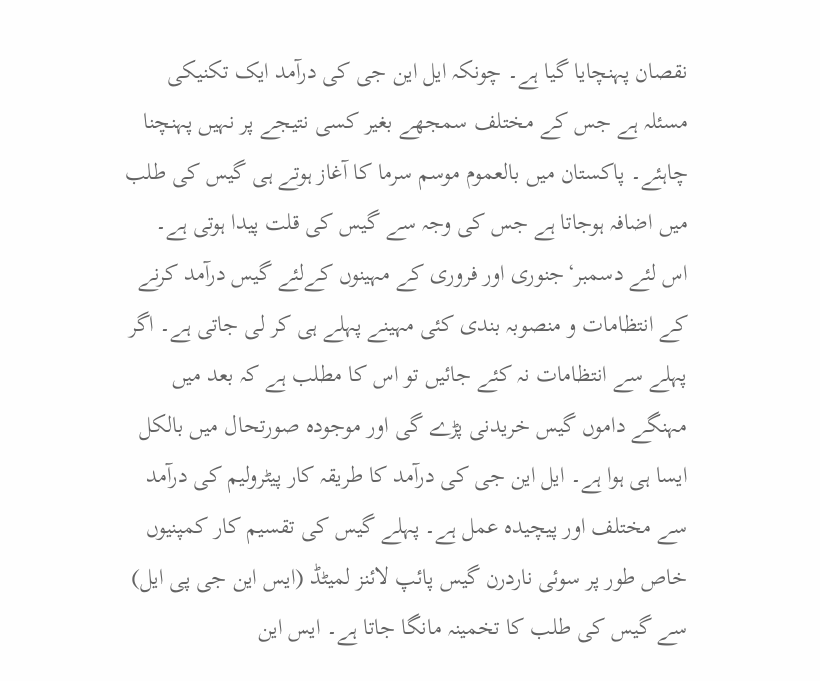نقصان پہنچایا گیا ہے۔ چونکہ ایل این جی کی درآمد ایک تکنیکی مسئلہ ہے جس کے مختلف سمجھے بغیر کسی نتیجے پر نہیں پہنچنا چاہئے۔ پاکستان میں بالعموم موسم سرما کا آغاز ہوتے ہی گیس کی طلب میں اضافہ ہوجاتا ہے جس کی وجہ سے گیس کی قلت پیدا ہوتی ہے۔ اس لئے دسمبر‘جنوری اور فروری کے مہینوں کےلئے گیس درآمد کرنے کے انتظامات و منصوبہ بندی کئی مہینے پہلے ہی کر لی جاتی ہے۔ اگر پہلے سے انتظامات نہ کئے جائیں تو اس کا مطلب ہے کہ بعد میں مہنگے داموں گیس خریدنی پڑے گی اور موجودہ صورتحال میں بالکل ایسا ہی ہوا ہے۔ ایل این جی کی درآمد کا طریقہ کار پیٹرولیم کی درآمد سے مختلف اور پیچیدہ عمل ہے۔ پہلے گیس کی تقسیم کار کمپنیوں خاص طور پر سوئی ناردرن گیس پائپ لائنز لمیٹڈ (ایس این جی پی ایل) سے گیس کی طلب کا تخمینہ مانگا جاتا ہے۔ ایس این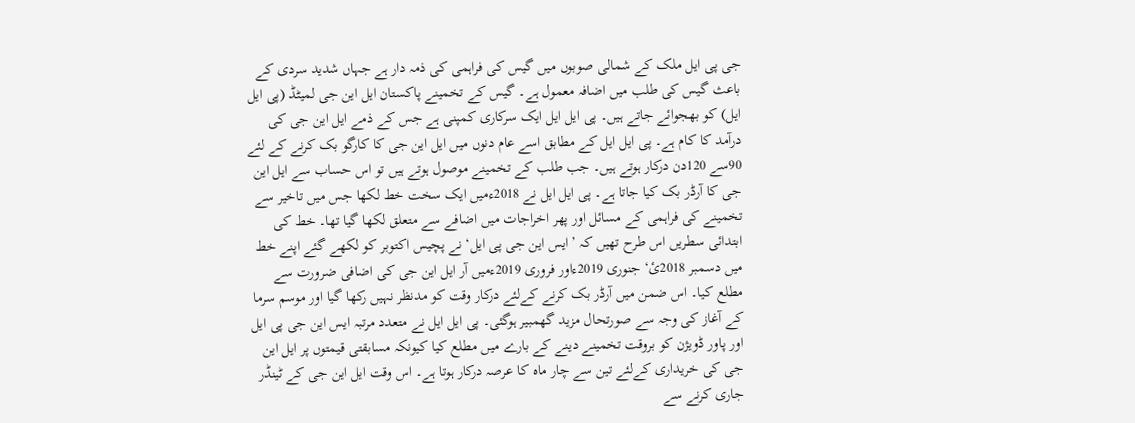جی پی ایل ملک کے شمالی صوبوں میں گیس کی فراہمی کی ذمہ دار ہے جہاں شدید سردی کے باعث گیس کی طلب میں اضافہ معمول ہے۔ گیس کے تخمینے پاکستان ایل این جی لمیٹڈ (پی ایل ایل) کو بھجوائے جاتے ہیں۔ پی ایل ایل ایک سرکاری کمپنی ہے جس کے ذمے ایل این جی کی درآمد کا کام ہے۔ پی ایل ایل کے مطابق اسے عام دنوں میں ایل این جی کا کارگو بک کرنے کے لئے 90سے 120دن درکار ہوتے ہیں۔ جب طلب کے تخمینے موصول ہوتے ہیں تو اس حساب سے ایل این جی کا آرڈر بک کیا جاتا ہے۔ پی ایل ایل نے 2018ءمیں ایک سخت خط لکھا جس میں تاخیر سے تخمینے کی فراہمی کے مسائل اور پھر اخراجات میں اضافے سے متعلق لکھا گیا تھا۔ خط کی ابتدائی سطریں اس طرح تھیں کہ ’ایس این جی پی ایل‘ نے پچیس اکتوبر کو لکھے گئے اپنے خط میں دسمبر 2018ئ‘ جنوری 2019ءاور فروری 2019ءمیں آر ایل این جی کی اضافی ضرورت سے مطلع کیا۔ اس ضمن میں آرڈر بک کرنے کےلئے درکار وقت کو مدنظر نہیں رکھا گیا اور موسم سرما کے آغاز کی وجہ سے صورتحال مزید گھمبیر ہوگئی۔ پی ایل ایل نے متعدد مرتبہ ایس این جی پی ایل اور پاور ڈویژن کو بروقت تخمینے دینے کے بارے میں مطلع کیا کیونکہ مسابقتی قیمتوں پر ایل این جی کی خریداری کےلئے تین سے چار ماہ کا عرصہ درکار ہوتا ہے۔ اس وقت ایل این جی کے ٹینڈر جاری کرنے سے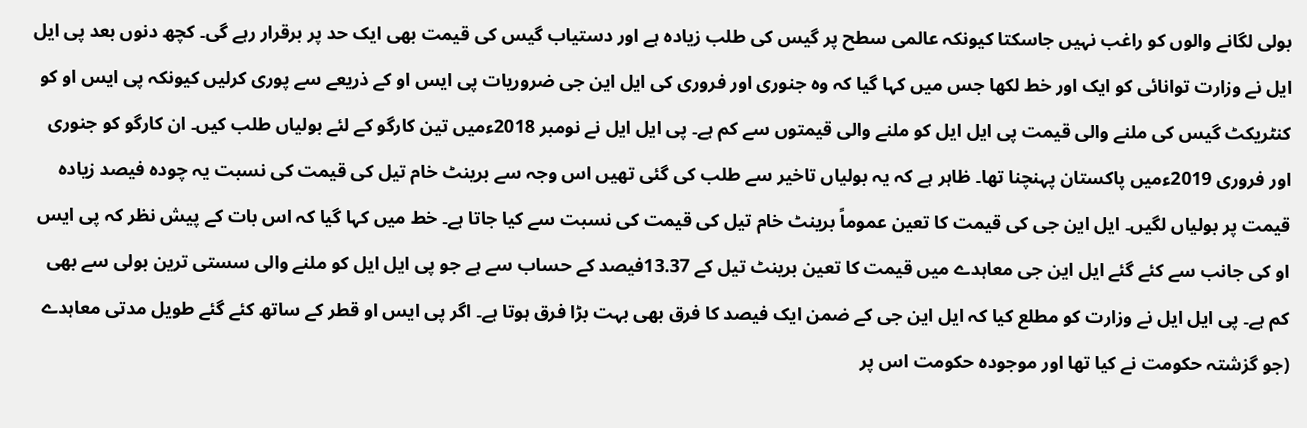بولی لگانے والوں کو راغب نہیں جاسکتا کیونکہ عالمی سطح پر گیس کی طلب زیادہ ہے اور دستیاب گیس کی قیمت بھی ایک حد پر برقرار رہے گی۔ کچھ دنوں بعد پی ایل ایل نے وزارت توانائی کو ایک اور خط لکھا جس میں کہا گیا کہ وہ جنوری اور فروری کی ایل این جی ضروریات پی ایس او کے ذریعے سے پوری کرلیں کیونکہ پی ایس او کو کنٹریکٹ گیس کی ملنے والی قیمت پی ایل ایل کو ملنے والی قیمتوں سے کم ہے۔ پی ایل ایل نے نومبر 2018ءمیں تین کارگو کے لئے بولیاں طلب کیں۔ ان کارگو کو جنوری اور فروری 2019ءمیں پاکستان پہنچنا تھا۔ ظاہر ہے کہ یہ بولیاں تاخیر سے طلب کی گئی تھیں اس وجہ سے برینٹ خام تیل کی قیمت کی نسبت یہ چودہ فیصد زیادہ قیمت پر بولیاں لگیں۔ ایل این جی کی قیمت کا تعین عموماً برینٹ خام تیل کی قیمت کی نسبت سے کیا جاتا ہے۔ خط میں کہا گیا کہ اس بات کے پیش نظر کہ پی ایس او کی جانب سے کئے گئے ایل این جی معاہدے میں قیمت کا تعین برینٹ تیل کے 13.37فیصد کے حساب سے ہے جو پی ایل ایل کو ملنے والی سستی ترین بولی سے بھی کم ہے۔ پی ایل ایل نے وزارت کو مطلع کیا کہ ایل این جی کے ضمن ایک فیصد کا فرق بھی بہت بڑا فرق ہوتا ہے۔ اگر پی ایس او قطر کے ساتھ کئے گئے طویل مدتی معاہدے (جو گزشتہ حکومت نے کیا تھا اور موجودہ حکومت اس پر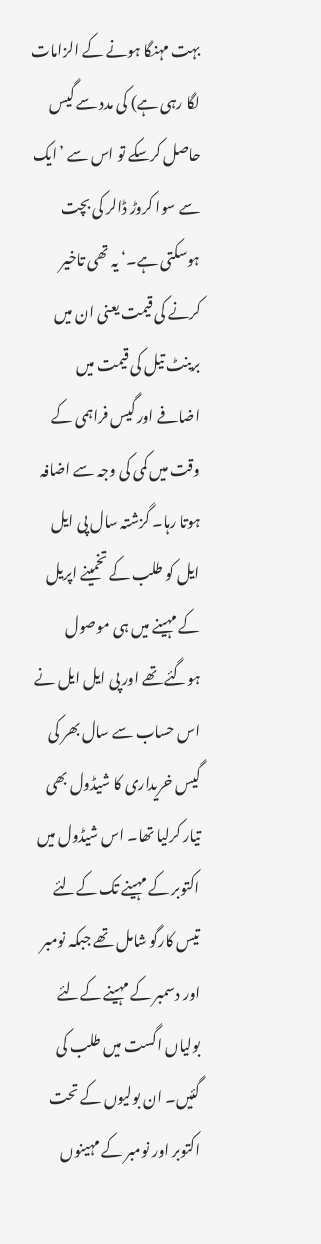بہت مہنگا ہونے کے الزامات لگا رہی ہے) کی مدد سے گیس حاصل کرسکے تو اس سے ’ایک سے سوا کروڑ ڈالر کی بچت ہوسکتی ہے۔‘ یہ تھی تاخیر کرنے کی قیمت یعنی ان میں برینٹ تیل کی قیمت میں اضافے اور گیس فراہمی کے وقت میں کمی کی وجہ سے اضافہ ہوتا رہا۔ گزشتہ سال پی ایل ایل کو طلب کے تخمینے اپریل کے مہینے میں ہی موصول ہوگئے تھے اور پی ایل ایل نے اس حساب سے سال بھر کی گیس خریداری کا شیڈول بھی تیار کرلیا تھا۔ اس شیڈول میں اکتوبر کے مہینے تک کےلئے تیس کارگو شامل تھے جبکہ نومبر اور دسمبر کے مہینے کےلئے بولیاں اگست میں طلب کی گئیں۔ ان بولیوں کے تحت اکتوبر اور نومبر کے مہینوں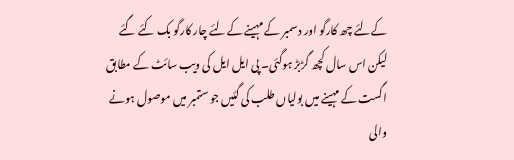کےلئے چھ کارگو اور دسمبر کے مہینے کےلئے چار کارگو بک کئے گئے لیکن اس سال کچھ گڑبڑ ہوگئی۔ پی ایل ایل کی ویب سائٹ کے مطابق اگست کے مہینے میں بولیاں طلب کی گئیں جو ستمبر میں موصول ہونے والی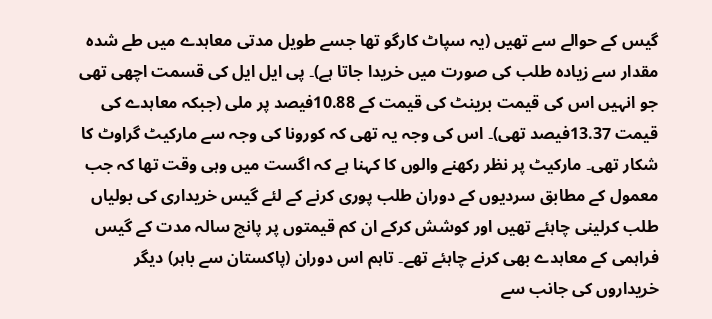گیس کے حوالے سے تھیں (یہ سپاٹ کارگو تھا جسے طویل مدتی معاہدے میں طے شدہ مقدار سے زیادہ طلب کی صورت میں خریدا جاتا ہے)۔ پی ایل ایل کی قسمت اچھی تھی جو انہیں اس کی قیمت برینٹ کی قیمت کے 10.88فیصد پر ملی (جبکہ معاہدے کی قیمت 13.37فیصد تھی)۔ اس کی وجہ یہ تھی کہ کورونا کی وجہ سے مارکیٹ گراوٹ کا شکار تھی۔ مارکیٹ پر نظر رکھنے والوں کا کہنا ہے کہ اگست میں وہی وقت تھا کہ جب معمول کے مطابق سردیوں کے دوران طلب پوری کرنے کے لئے گیس خریداری کی بولیاں طلب کرلینی چاہئے تھیں اور کوشش کرکے ان کم قیمتوں پر پانچ سالہ مدت کے گیس فراہمی کے معاہدے بھی کرنے چاہئے تھے۔ تاہم اس دوران (پاکستان سے باہر) دیگر خریداروں کی جانب سے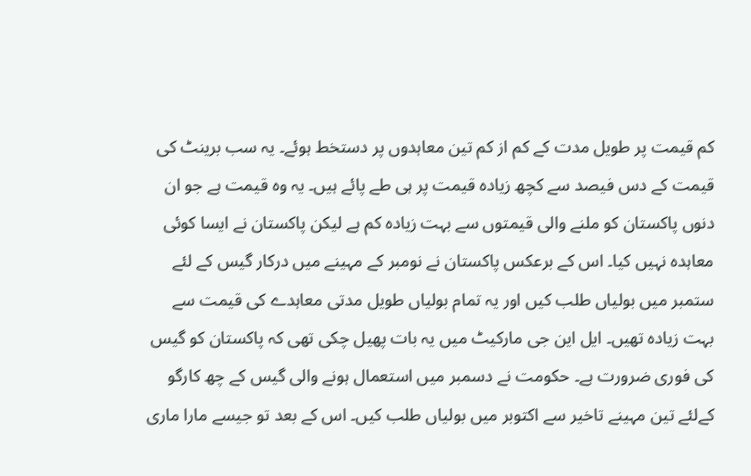کم قیمت پر طویل مدت کے کم از کم تین معاہدوں پر دستخط ہوئے۔ یہ سب برینٹ کی قیمت کے دس فیصد سے کچھ زیادہ قیمت پر ہی طے پائے ہیں۔ یہ وہ قیمت ہے جو ان دنوں پاکستان کو ملنے والی قیمتوں سے بہت زیادہ کم ہے لیکن پاکستان نے ایسا کوئی معاہدہ نہیں کیا۔ اس کے برعکس پاکستان نے نومبر کے مہینے میں درکار گیس کے لئے ستمبر میں بولیاں طلب کیں اور یہ تمام بولیاں طویل مدتی معاہدے کی قیمت سے بہت زیادہ تھیں۔ ایل این جی مارکیٹ میں یہ بات پھیل چکی تھی کہ پاکستان کو گیس کی فوری ضرورت ہے۔ حکومت نے دسمبر میں استعمال ہونے والی گیس کے چھ کارگو کےلئے تین مہینے تاخیر سے اکتوبر میں بولیاں طلب کیں۔ اس کے بعد تو جیسے مارا ماری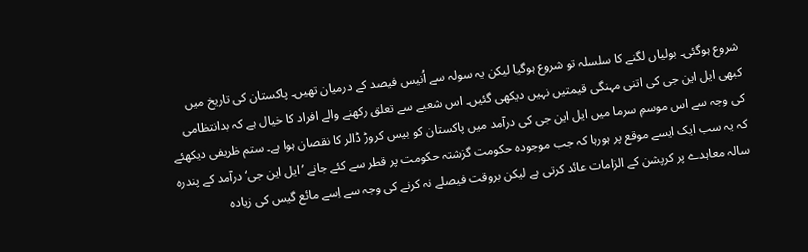شروع ہوگئی۔ بولیاں لگنے کا سلسلہ تو شروع ہوگیا لیکن یہ سولہ سے اُنیس فیصد کے درمیان تھیں۔ پاکستان کی تاریخ میں کبھی ایل این جی کی اتنی مہنگی قیمتیں نہیں دیکھی گئیں۔ اس شعبے سے تعلق رکھنے والے افراد کا خیال ہے کہ بدانتظامی کی وجہ سے اس موسمِ سرما میں ایل این جی کی درآمد میں پاکستان کو بیس کروڑ ڈالر کا نقصان ہوا ہے۔ ستم ظریفی دیکھئے کہ یہ سب ایک ایسے موقع پر ہورہا کہ جب موجودہ حکومت گزشتہ حکومت پر قطر سے کئے جانے ’ایل این جی‘ درآمد کے پندرہ سالہ معاہدے پر کرپشن کے الزامات عائد کرتی ہے لیکن بروقت فیصلے نہ کرنے کی وجہ سے اِسے مائع گیس کی زیادہ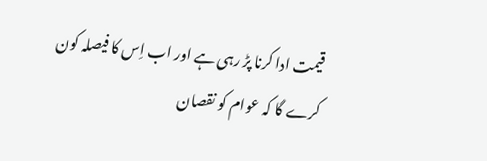قیمت ادا کرنا پڑ رہی ہے اور اب اِس کا فیصلہ کون کرے گا کہ عوام کو نقصان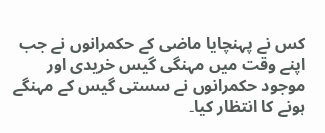کس نے پہنچایا ماضی کے حکمرانوں نے جب اپنے وقت میں مہنگی گیس خریدی اور موجود حکمرانوں نے سستی گیس کے مہنگے ہونے کا انتظار کیا۔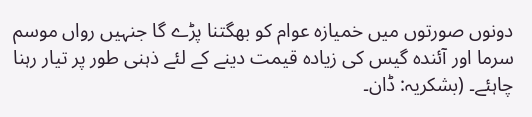دونوں صورتوں میں خمیازہ عوام کو بھگتنا پڑے گا جنہیں رواں موسم سرما اور آئندہ گیس کی زیادہ قیمت دینے کے لئے ذہنی طور پر تیار رہنا چاہئے۔ (بشکریہ: ڈان۔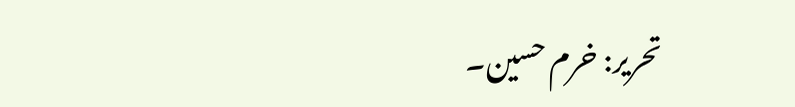تحریر: خرم حسین۔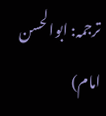ترجمہ: ابوالحسن امام)